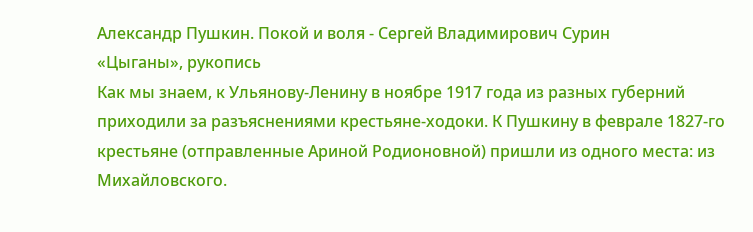Александр Пушкин. Покой и воля - Сергей Владимирович Сурин
«Цыганы», рукопись
Как мы знаем, к Ульянову-Ленину в ноябре 1917 года из разных губерний приходили за разъяснениями крестьяне-ходоки. К Пушкину в феврале 1827-го крестьяне (отправленные Ариной Родионовной) пришли из одного места: из Михайловского.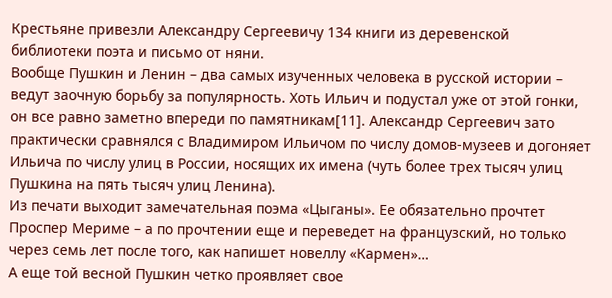Крестьяне привезли Александру Сергеевичу 134 книги из деревенской библиотеки поэта и письмо от няни.
Вообще Пушкин и Ленин – два самых изученных человека в русской истории – ведут заочную борьбу за популярность. Хоть Ильич и подустал уже от этой гонки, он все равно заметно впереди по памятникам[11]. Александр Сергеевич зато практически сравнялся с Владимиром Ильичом по числу домов-музеев и догоняет Ильича по числу улиц в России, носящих их имена (чуть более трех тысяч улиц Пушкина на пять тысяч улиц Ленина).
Из печати выходит замечательная поэма «Цыганы». Ее обязательно прочтет Проспер Мериме – а по прочтении еще и переведет на французский, но только через семь лет после того, как напишет новеллу «Кармен»…
А еще той весной Пушкин четко проявляет свое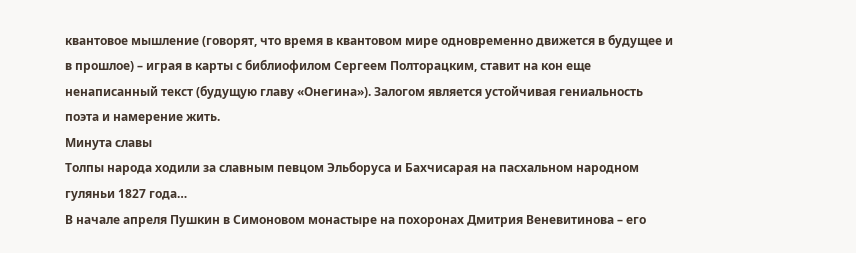квантовое мышление (говорят, что время в квантовом мире одновременно движется в будущее и в прошлое) – играя в карты с библиофилом Сергеем Полторацким, ставит на кон еще ненаписанный текст (будущую главу «Онегина»). Залогом является устойчивая гениальность поэта и намерение жить.
Минута славы
Толпы народа ходили за славным певцом Эльборуса и Бахчисарая на пасхальном народном гуляньи 1827 года…
В начале апреля Пушкин в Симоновом монастыре на похоронах Дмитрия Веневитинова – его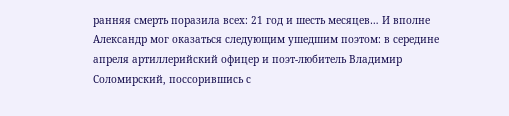ранняя смерть поразила всех: 21 год и шесть месяцев… И вполне Александр мог оказаться следующим ушедшим поэтом: в середине апреля артиллерийский офицер и поэт-любитель Владимир Соломирский, поссорившись с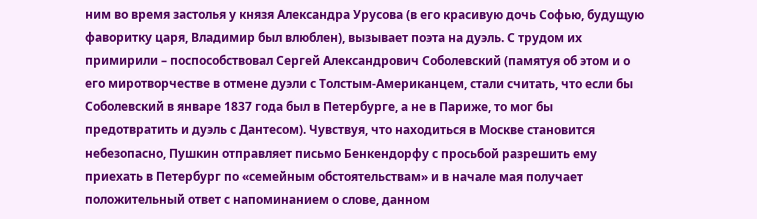ним во время застолья у князя Александра Урусова (в его красивую дочь Софью, будущую фаворитку царя, Владимир был влюблен), вызывает поэта на дуэль. С трудом их примирили – поспособствовал Сергей Александрович Соболевский (памятуя об этом и о его миротворчестве в отмене дуэли с Толстым-Американцем, стали считать, что если бы Соболевский в январе 1837 года был в Петербурге, а не в Париже, то мог бы предотвратить и дуэль с Дантесом). Чувствуя, что находиться в Москве становится небезопасно, Пушкин отправляет письмо Бенкендорфу с просьбой разрешить ему приехать в Петербург по «семейным обстоятельствам» и в начале мая получает положительный ответ с напоминанием о слове, данном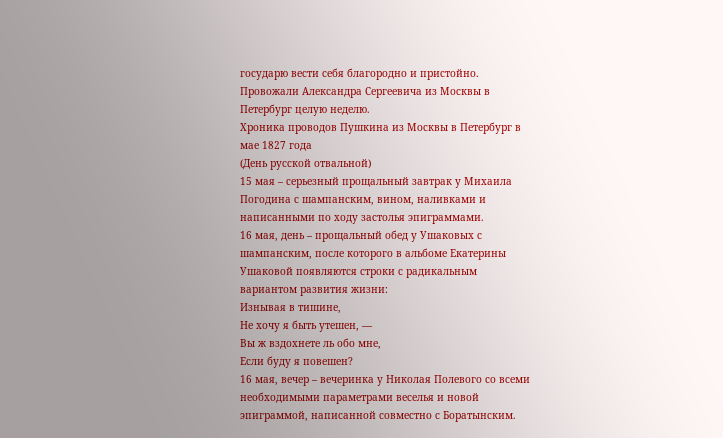государю вести себя благородно и пристойно. Провожали Александра Сергеевича из Москвы в Петербург целую неделю.
Хроника проводов Пушкина из Москвы в Петербург в мае 1827 года
(День русской отвальной)
15 мая – серьезный прощальный завтрак у Михаила Погодина с шампанским, вином, наливками и написанными по ходу застолья эпиграммами.
16 мая, день – прощальный обед у Ушаковых с шампанским, после которого в альбоме Екатерины Ушаковой появляются строки с радикальным вариантом развития жизни:
Изнывая в тишине,
Не хочу я быть утешен, —
Вы ж вздохнете ль обо мне,
Если буду я повешен?
16 мая, вечер – вечеринка у Николая Полевого со всеми необходимыми параметрами веселья и новой эпиграммой, написанной совместно с Боратынским.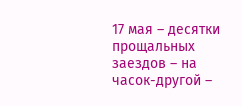17 мая – десятки прощальных заездов – на часок-другой –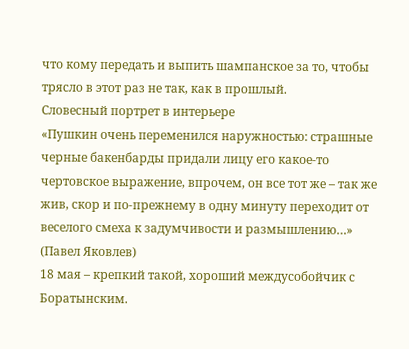что кому передать и выпить шампанское за то, чтобы трясло в этот раз не так, как в прошлый.
Словесный портрет в интерьере
«Пушкин очень переменился наружностью: страшные черные бакенбарды придали лицу его какое-то чертовское выражение, впрочем, он все тот же – так же жив, скор и по-прежнему в одну минуту переходит от веселого смеха к задумчивости и размышлению…»
(Павел Яковлев)
18 мая – крепкий такой, хороший междусобойчик с Боратынским.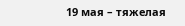19 мая – тяжелая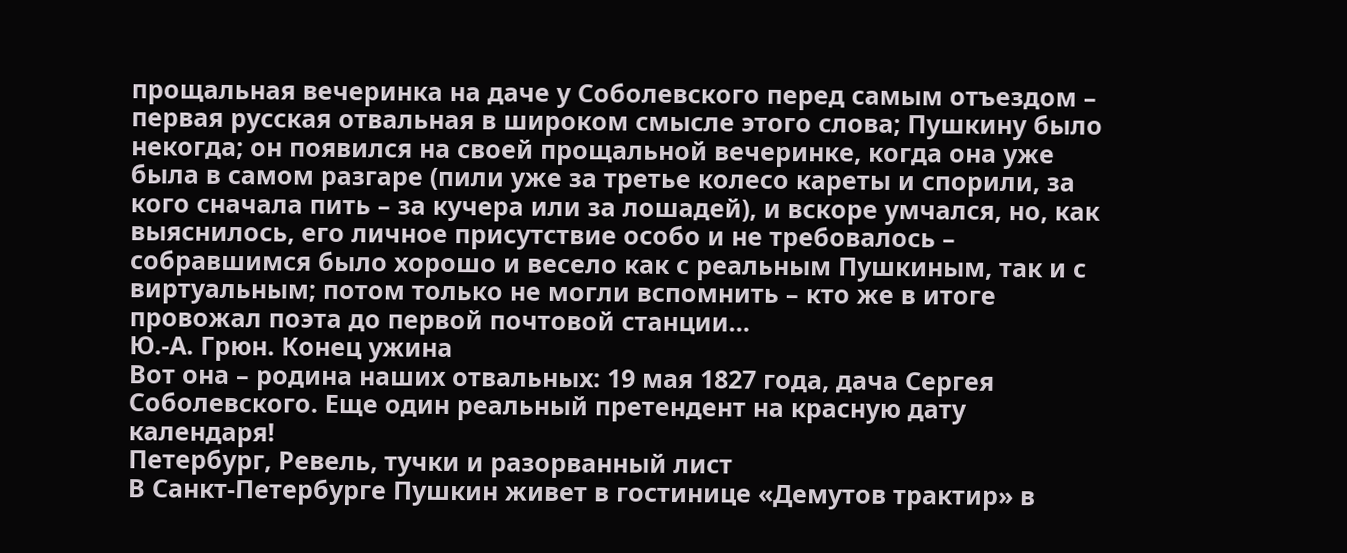прощальная вечеринка на даче у Соболевского перед самым отъездом – первая русская отвальная в широком смысле этого слова; Пушкину было некогда; он появился на своей прощальной вечеринке, когда она уже была в самом разгаре (пили уже за третье колесо кареты и спорили, за кого сначала пить – за кучера или за лошадей), и вскоре умчался, но, как выяснилось, его личное присутствие особо и не требовалось – собравшимся было хорошо и весело как с реальным Пушкиным, так и с виртуальным; потом только не могли вспомнить – кто же в итоге провожал поэта до первой почтовой станции…
Ю.-А. Грюн. Конец ужина
Вот она – родина наших отвальных: 19 мая 1827 года, дача Сергея Соболевского. Еще один реальный претендент на красную дату календаря!
Петербург, Ревель, тучки и разорванный лист
В Санкт-Петербурге Пушкин живет в гостинице «Демутов трактир» в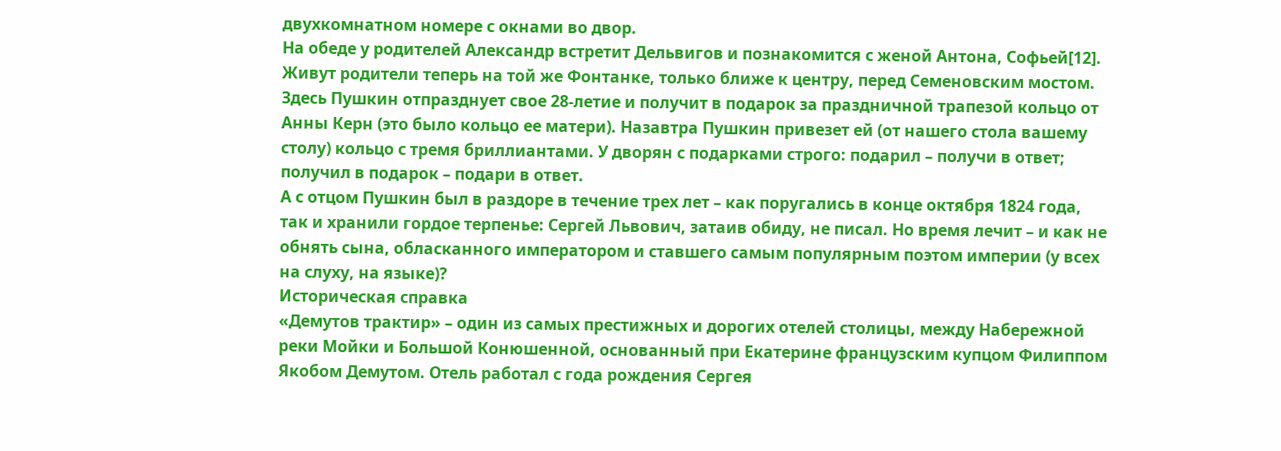двухкомнатном номере с окнами во двор.
На обеде у родителей Александр встретит Дельвигов и познакомится с женой Антона, Софьей[12]. Живут родители теперь на той же Фонтанке, только ближе к центру, перед Семеновским мостом. Здесь Пушкин отпразднует свое 28-летие и получит в подарок за праздничной трапезой кольцо от Анны Керн (это было кольцо ее матери). Назавтра Пушкин привезет ей (от нашего стола вашему столу) кольцо с тремя бриллиантами. У дворян с подарками строго: подарил – получи в ответ; получил в подарок – подари в ответ.
А с отцом Пушкин был в раздоре в течение трех лет – как поругались в конце октября 1824 года, так и хранили гордое терпенье: Сергей Львович, затаив обиду, не писал. Но время лечит – и как не обнять сына, обласканного императором и ставшего самым популярным поэтом империи (у всех на слуху, на языке)?
Историческая справка
«Демутов трактир» – один из самых престижных и дорогих отелей столицы, между Набережной реки Мойки и Большой Конюшенной, основанный при Екатерине французским купцом Филиппом Якобом Демутом. Отель работал с года рождения Сергея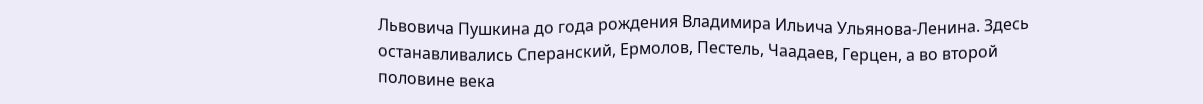Львовича Пушкина до года рождения Владимира Ильича Ульянова-Ленина. Здесь останавливались Сперанский, Ермолов, Пестель, Чаадаев, Герцен, а во второй половине века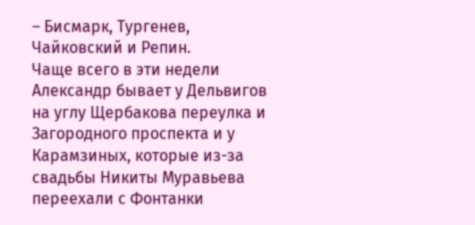– Бисмарк, Тургенев, Чайковский и Репин.
Чаще всего в эти недели Александр бывает у Дельвигов на углу Щербакова переулка и Загородного проспекта и у Карамзиных, которые из-за свадьбы Никиты Муравьева переехали с Фонтанки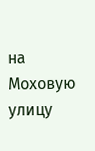на Моховую улицу